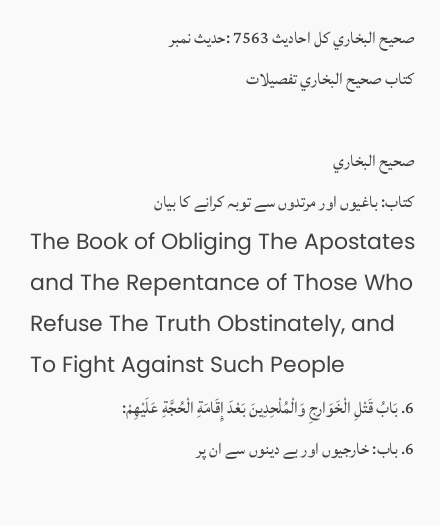صحيح البخاري کل احادیث 7563 :حدیث نمبر
کتاب صحيح البخاري تفصیلات

صحيح البخاري
کتاب: باغیوں اور مرتدوں سے توبہ کرانے کا بیان
The Book of Obliging The Apostates and The Repentance of Those Who Refuse The Truth Obstinately, and To Fight Against Such People
6. بَابُ قَتْلِ الْخَوَارِجِ وَالْمُلْحِدِينَ بَعْدَ إِقَامَةِ الْحُجَّةِ عَلَيْهِمْ:
6. باب: خارجیوں اور بے دینوں سے ان پر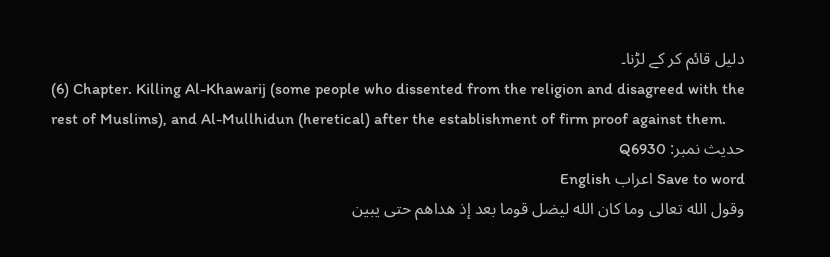دلیل قائم کر کے لڑنا۔
(6) Chapter. Killing Al-Khawarij (some people who dissented from the religion and disagreed with the rest of Muslims), and Al-Mullhidun (heretical) after the establishment of firm proof against them.
حدیث نمبر: Q6930
Save to word اعراب English
وقول الله تعالى وما كان الله ليضل قوما بعد إذ هداهم حتى يبين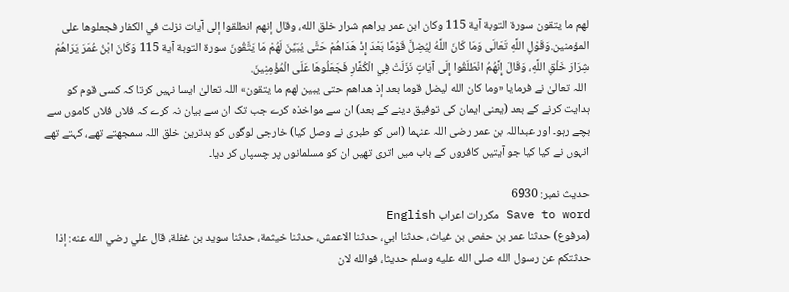لهم ما يتقون سورة التوبة آية 115 وكان ابن عمر يراهم شرار خلق الله، وقال إنهم انطلقوا إلى آيات نزلت في الكفار فجعلوها على المؤمنين.وَقَوْلِ اللَّهِ تَعَالَى وَمَا كَانَ اللَّهُ لِيُضِلَّ قَوْمًا بَعْدَ إِذْ هَدَاهُمْ حَتَّى يُبَيِّنَ لَهُمْ مَا يَتَّقُونَ سورة التوبة آية 115 وَكَانَ ابْنُ عُمَرَ يَرَاهُمْ شِرَارَ خَلْقِ اللَّهِ، وَقَالَ إِنَّهُمُ انْطَلَقُوا إِلَى آيَاتٍ نَزَلَتْ فِي الْكُفَّارِ فَجَعَلُوهَا عَلَى الْمُؤْمِنِينَ.
 اللہ تعالیٰ نے فرمایا «وما كان الله ليضل قوما بعد إذ هداهم حتى يبين لهم ما يتقون» اللہ تعالیٰ ایسا نہیں کرتا کہ کسی قوم کو ہدایت کرنے کے بعد (یعنی ایمان کی توفیق دینے کے بعد) ان سے مواخذہ کرے جب تک ان سے بیان نہ کرے کہ فلاں فلاں کاموں سے بچے رہو۔ اور عبداللہ بن عمر رضی اللہ عنہما (اس کو طبری نے وصل کیا) خارجی لوگوں کو بدترین خلق اللہ سمجھتے تھے، کہتے تھے انہوں نے کیا کیا جو آیتیں کافروں کے باب میں اتری تھیں ان کو مسلمانوں پر چسپاں کر دیا۔

حدیث نمبر: 6930
Save to word مکررات اعراب English
(مرفوع) حدثنا عمر بن حفص بن غياث، حدثنا ابي، حدثنا الاعمش، حدثنا خيثمة، حدثنا سويد بن غفلة، قال علي رضي الله عنه: إذا حدثتكم عن رسول الله صلى الله عليه وسلم حديثا، فوالله لان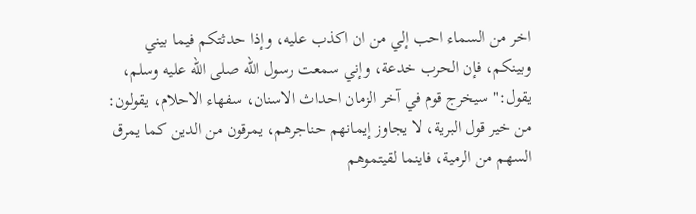اخر من السماء احب إلي من ان اكذب عليه، وإذا حدثتكم فيما بيني وبينكم، فإن الحرب خدعة، وإني سمعت رسول الله صلى الله عليه وسلم، يقول:" سيخرج قوم في آخر الزمان احداث الاسنان، سفهاء الاحلام، يقولون: من خير قول البرية، لا يجاوز إيمانهم حناجرهم، يمرقون من الدين كما يمرق السهم من الرمية، فاينما لقيتموهم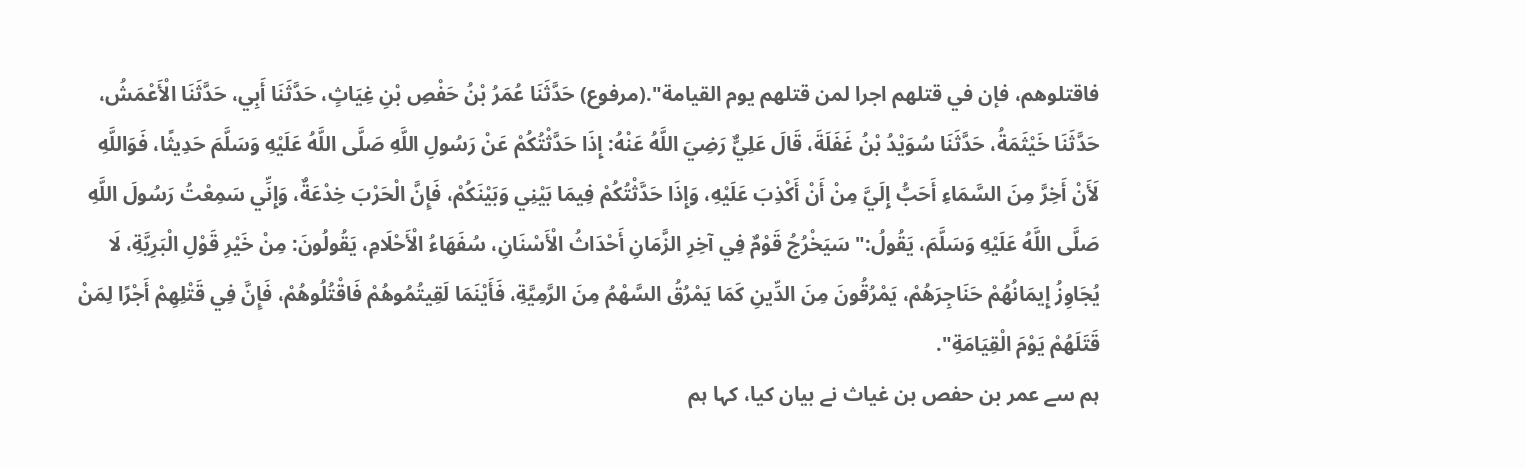فاقتلوهم، فإن في قتلهم اجرا لمن قتلهم يوم القيامة".(مرفوع) حَدَّثَنَا عُمَرُ بْنُ حَفْصِ بْنِ غِيَاثٍ، حَدَّثَنَا أَبِي، حَدَّثَنَا الْأَعْمَشُ، حَدَّثَنَا خَيْثَمَةُ، حَدَّثَنَا سُوَيْدُ بْنُ غَفَلَةَ، قَالَ عَلِيٌّ رَضِيَ اللَّهُ عَنْهُ: إِذَا حَدَّثْتُكُمْ عَنْ رَسُولِ اللَّهِ صَلَّى اللَّهُ عَلَيْهِ وَسَلَّمَ حَدِيثًا، فَوَاللَّهِ لَأَنْ أَخِرَّ مِنَ السَّمَاءِ أَحَبُّ إِلَيَّ مِنْ أَنْ أَكْذِبَ عَلَيْهِ، وَإِذَا حَدَّثْتُكُمْ فِيمَا بَيْنِي وَبَيْنَكُمْ، فَإِنَّ الْحَرْبَ خِدْعَةٌ، وَإِنِّي سَمِعْتُ رَسُولَ اللَّهِ صَلَّى اللَّهُ عَلَيْهِ وَسَلَّمَ، يَقُولُ:" سَيَخْرُجُ قَوْمٌ فِي آخِرِ الزَّمَانِ أَحْدَاثُ الْأَسْنَانِ، سُفَهَاءُ الْأَحْلَامِ، يَقُولُونَ: مِنْ خَيْرِ قَوْلِ الْبَرِيَّةِ، لَا يُجَاوِزُ إِيمَانُهُمْ حَنَاجِرَهُمْ، يَمْرُقُونَ مِنَ الدِّينِ كَمَا يَمْرُقُ السَّهْمُ مِنَ الرَّمِيَّةِ، فَأَيْنَمَا لَقِيتُمُوهُمْ فَاقْتُلُوهُمْ، فَإِنَّ فِي قَتْلِهِمْ أَجْرًا لِمَنْ قَتَلَهُمْ يَوْمَ الْقِيَامَةِ".
ہم سے عمر بن حفص بن غیاث نے بیان کیا، کہا ہم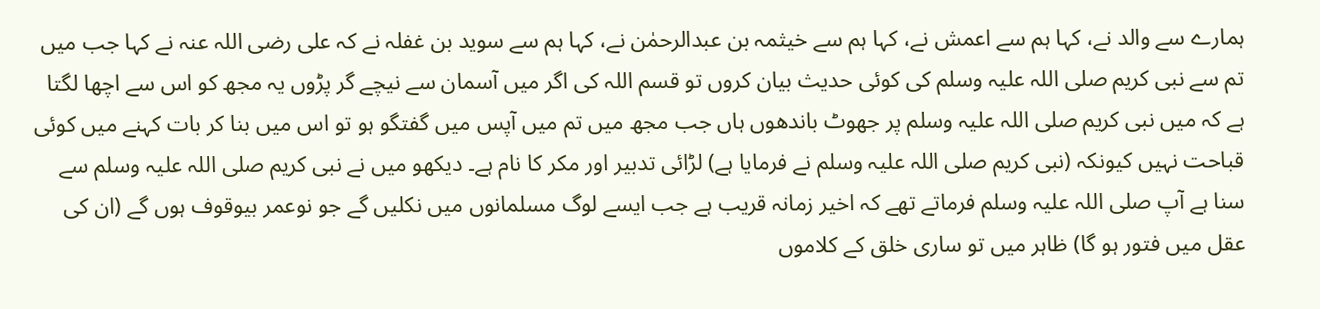ہمارے سے والد نے، کہا ہم سے اعمش نے، کہا ہم سے خیثمہ بن عبدالرحمٰن نے، کہا ہم سے سوید بن غفلہ نے کہ علی رضی اللہ عنہ نے کہا جب میں تم سے نبی کریم صلی اللہ علیہ وسلم کی کوئی حدیث بیان کروں تو قسم اللہ کی اگر میں آسمان سے نیچے گر پڑوں یہ مجھ کو اس سے اچھا لگتا ہے کہ میں نبی کریم صلی اللہ علیہ وسلم پر جھوٹ باندھوں ہاں جب مجھ میں تم میں آپس میں گفتگو ہو تو اس میں بنا کر بات کہنے میں کوئی قباحت نہیں کیونکہ (نبی کریم صلی اللہ علیہ وسلم نے فرمایا ہے) لڑائی تدبیر اور مکر کا نام ہے۔ دیکھو میں نے نبی کریم صلی اللہ علیہ وسلم سے سنا ہے آپ صلی اللہ علیہ وسلم فرماتے تھے کہ اخیر زمانہ قریب ہے جب ایسے لوگ مسلمانوں میں نکلیں گے جو نوعمر بیوقوف ہوں گے (ان کی عقل میں فتور ہو گا) ظاہر میں تو ساری خلق کے کلاموں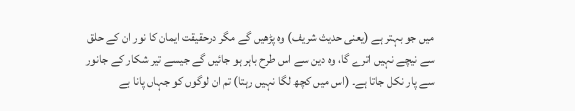میں جو بہتر ہے (یعنی حدیث شریف) وہ پڑھیں گے مگر درحقیقت ایمان کا نور ان کے حلق سے نیچے نہیں اترے گا، وہ دین سے اس طرح باہر ہو جائیں گے جیسے تیر شکار کے جانور سے پار نکل جاتا ہے۔ (اس میں کچھ لگا نہیں رہتا) تم ان لوگوں کو جہاں پانا بے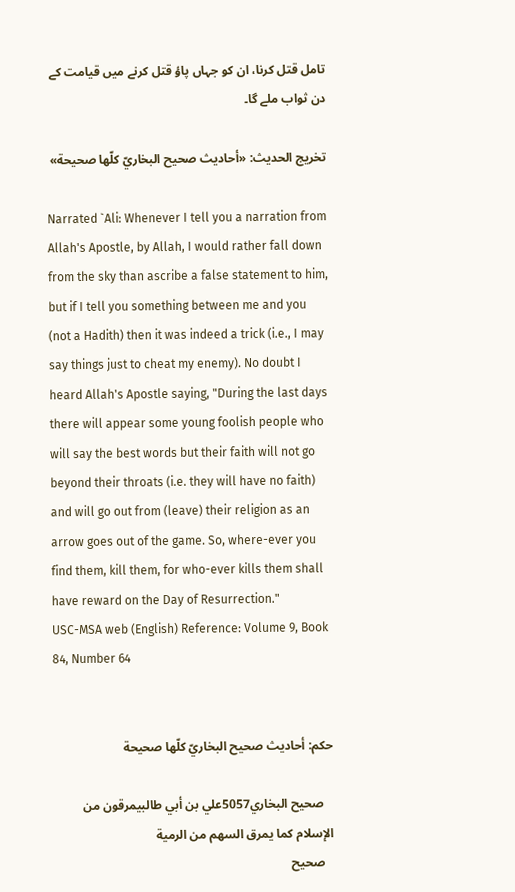تامل قتل کرنا، ان کو جہاں پاؤ قتل کرنے میں قیامت کے دن ثواب ملے گا۔

تخریج الحدیث: «أحاديث صحيح البخاريّ كلّها صحيحة»

Narrated `Ali: Whenever I tell you a narration from Allah's Apostle, by Allah, I would rather fall down from the sky than ascribe a false statement to him, but if I tell you something between me and you (not a Hadith) then it was indeed a trick (i.e., I may say things just to cheat my enemy). No doubt I heard Allah's Apostle saying, "During the last days there will appear some young foolish people who will say the best words but their faith will not go beyond their throats (i.e. they will have no faith) and will go out from (leave) their religion as an arrow goes out of the game. So, where-ever you find them, kill them, for who-ever kills them shall have reward on the Day of Resurrection."
USC-MSA web (English) Reference: Volume 9, Book 84, Number 64


حكم: أحاديث صحيح البخاريّ كلّها صحيحة

   صحيح البخاري5057علي بن أبي طالبيمرقون من الإسلام كما يمرق السهم من الرمية
   صحيح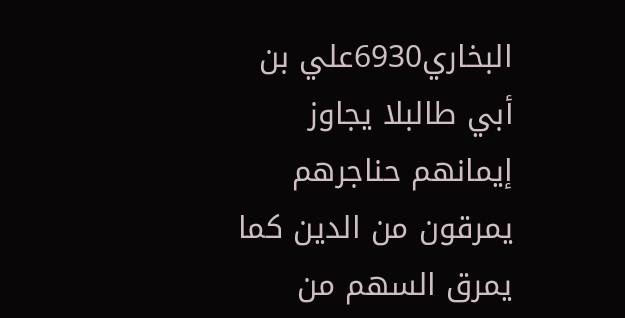البخاري6930علي بن أبي طالبلا يجاوز إيمانهم حناجرهم يمرقون من الدين كما يمرق السهم من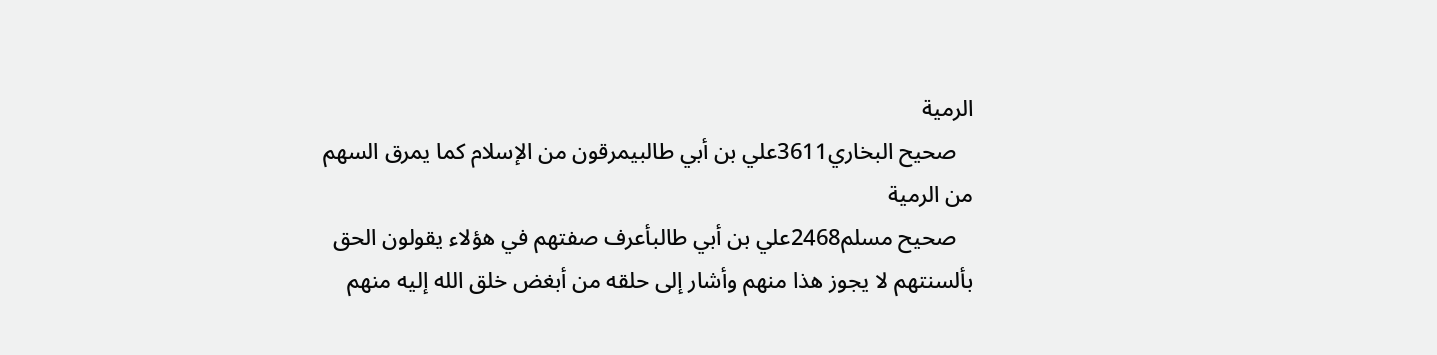الرمية
   صحيح البخاري3611علي بن أبي طالبيمرقون من الإسلام كما يمرق السهم من الرمية
   صحيح مسلم2468علي بن أبي طالبأعرف صفتهم في هؤلاء يقولون الحق بألسنتهم لا يجوز هذا منهم وأشار إلى حلقه من أبغض خلق الله إليه منهم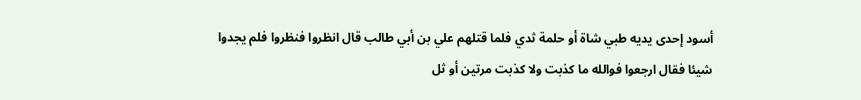أسود إحدى يديه طبي شاة أو حلمة ثدي فلما قتلهم علي بن أبي طالب قال انظروا فنظروا فلم يجدوا شيئا فقال ارجعوا فوالله ما كذبت ولا كذبت مرتين أو ثل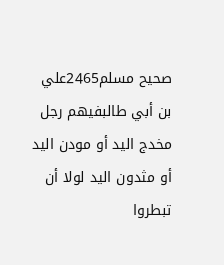صحيح مسلم2465علي بن أبي طالبفيهم رجل مخدج اليد أو مودن اليد أو مثدون اليد لولا أن تبطروا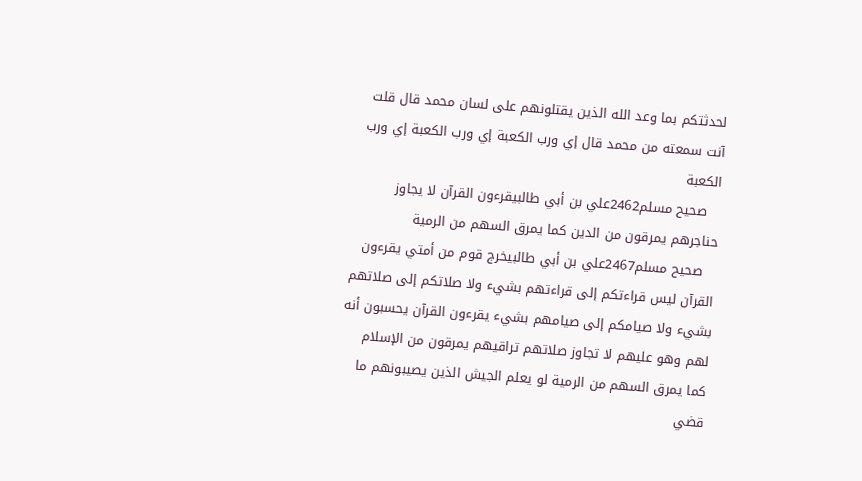لحدثتكم بما وعد الله الذين يقتلونهم على لسان محمد قال قلت آنت سمعته من محمد قال إي ورب الكعبة إي ورب الكعبة إي ورب الكعبة
   صحيح مسلم2462علي بن أبي طالبيقرءون القرآن لا يجاوز حناجرهم يمرقون من الدين كما يمرق السهم من الرمية
   صحيح مسلم2467علي بن أبي طالبيخرج قوم من أمتي يقرءون القرآن ليس قراءتكم إلى قراءتهم بشيء ولا صلاتكم إلى صلاتهم بشيء ولا صيامكم إلى صيامهم بشيء يقرءون القرآن يحسبون أنه لهم وهو عليهم لا تجاوز صلاتهم تراقيهم يمرقون من الإسلام كما يمرق السهم من الرمية لو يعلم الجيش الذين يصيبونهم ما قضي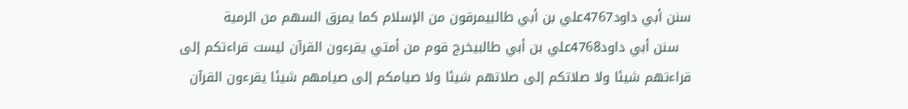سنن أبي داود4767علي بن أبي طالبيمرقون من الإسلام كما يمرق السهم من الرمية
   سنن أبي داود4768علي بن أبي طالبيخرج قوم من أمتي يقرءون القرآن ليست قراءتكم إلى قراءتهم شيئا ولا صلاتكم إلى صلاتهم شيئا ولا صيامكم إلى صيامهم شيئا يقرءون القرآن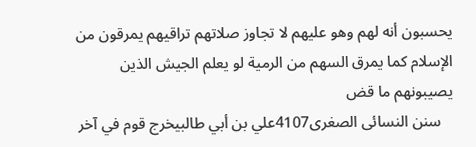يحسبون أنه لهم وهو عليهم لا تجاوز صلاتهم تراقيهم يمرقون من الإسلام كما يمرق السهم من الرمية لو يعلم الجيش الذين يصيبونهم ما قض
   سنن النسائى الصغرى4107علي بن أبي طالبيخرج قوم في آخر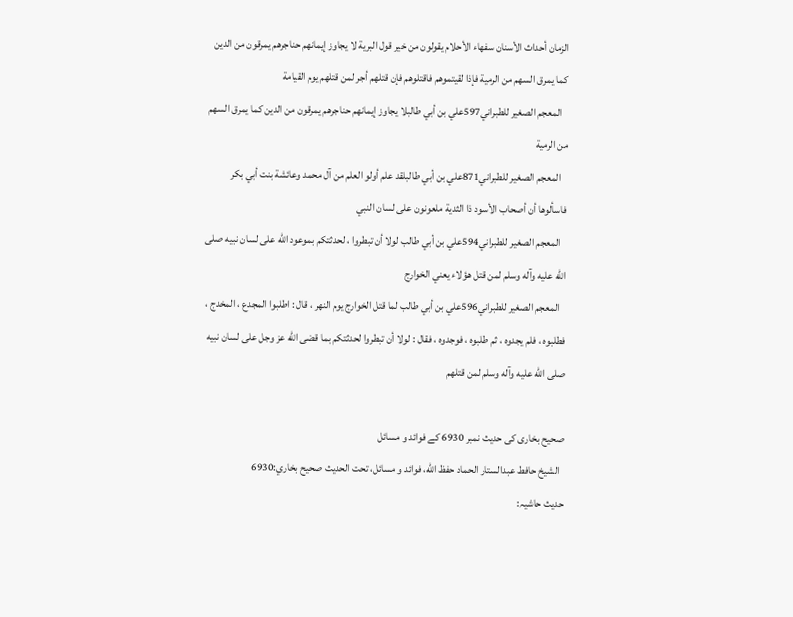الزمان أحداث الأسنان سفهاء الأحلام يقولون من خير قول البرية لا يجاوز إيمانهم حناجرهم يمرقون من الدين كما يمرق السهم من الرمية فإذا لقيتموهم فاقتلوهم فإن قتلهم أجر لمن قتلهم يوم القيامة
   المعجم الصغير للطبراني597علي بن أبي طالبلا يجاوز إيمانهم حناجرهم يمرقون من الدين كما يمرق السهم من الرمية
   المعجم الصغير للطبراني871علي بن أبي طالبلقد علم أولو العلم من آل محمد وعائشة بنت أبي بكر فاسألوها أن أصحاب الأسود ذا الثدية ملعونون على لسان النبي
   المعجم الصغير للطبراني594علي بن أبي طالب لولا أن تبطروا ، لحدثتكم بموعود الله على لسان نبيه صلى الله عليه وآله وسلم لمن قتل هؤلاء يعني الخوارج
   المعجم الصغير للطبراني596علي بن أبي طالب لما قتل الخوارج يوم النهر ، قال : اطلبوا المجدع ، المخدج ، فطلبوه ، فلم يجدوه ، ثم طلبوه ، فوجدوه ، فقال : لولا أن تبطروا لحدثتكم بما قضى الله عز وجل على لسان نبيه صلى الله عليه وآله وسلم لمن قتلهم

صحیح بخاری کی حدیث نمبر 6930 کے فوائد و مسائل
  الشيخ حافط عبدالستار الحماد حفظ الله، فوائد و مسائل، تحت الحديث صحيح بخاري:6930
حدیث حاشیہ: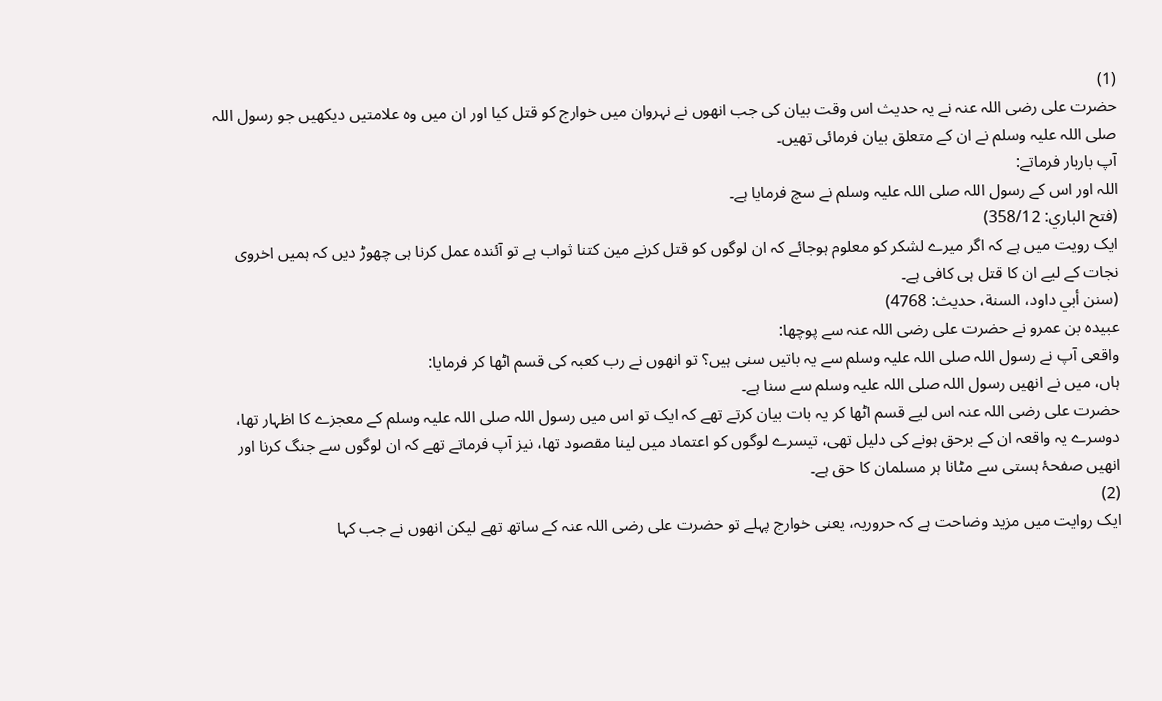(1)
حضرت علی رضی اللہ عنہ نے یہ حدیث اس وقت بیان کی جب انھوں نے نہروان میں خوارج کو قتل کیا اور ان میں وہ علامتیں دیکھیں جو رسول اللہ صلی اللہ علیہ وسلم نے ان کے متعلق بیان فرمائی تھیں۔
آپ باربار فرماتے:
اللہ اور اس کے رسول اللہ صلی اللہ علیہ وسلم نے سچ فرمایا ہے۔
(فتح الباري: 358/12)
ایک رویت میں ہے کہ اگر میرے لشکر کو معلوم ہوجائے کہ ان لوگوں کو قتل کرنے مین کتنا ثواب ہے تو آئندہ عمل کرنا ہی چھوڑ دیں کہ ہمیں اخروی نجات کے لیے ان کا قتل ہی کافی ہے۔
(سنن أبي داود، السنة، حدیث: 4768)
عبیدہ بن عمرو نے حضرت علی رضی اللہ عنہ سے پوچھا:
واقعی آپ نے رسول اللہ صلی اللہ علیہ وسلم سے یہ باتیں سنی ہیں؟ تو انھوں نے رب کعبہ کی قسم اٹھا کر فرمایا:
ہاں، میں نے انھیں رسول اللہ صلی اللہ علیہ وسلم سے سنا ہے۔
حضرت علی رضی اللہ عنہ اس لیے قسم اٹھا کر یہ بات بیان کرتے تھے کہ ایک تو اس میں رسول اللہ صلی اللہ علیہ وسلم کے معجزے کا اظہار تھا، دوسرے یہ واقعہ ان کے برحق ہونے کی دلیل تھی، تیسرے لوگوں کو اعتماد میں لینا مقصود تھا، نیز آپ فرماتے تھے کہ ان لوگوں سے جنگ کرنا اور انھیں صفحۂ ہستی سے مٹانا ہر مسلمان کا حق ہے۔
(2)
ایک روایت میں مزید وضاحت ہے کہ حروریہ، یعنی خوارج پہلے تو حضرت علی رضی اللہ عنہ کے ساتھ تھے لیکن انھوں نے جب کہا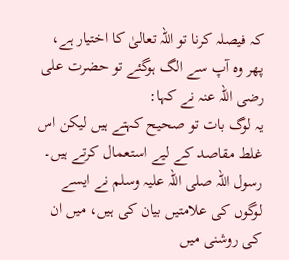کہ فیصلہ کرنا تو اللہ تعالیٰ کا اختیار ہے، پھر وہ آپ سے الگ ہوگئے تو حضرت علی رضی اللہ عنہ نے کہا:
یہ لوگ بات تو صحیح کہتے ہیں لیکن اس غلط مقاصد کے لیے استعمال کرتے ہیں۔
رسول اللہ صلی اللہ علیہ وسلم نے ایسے لوگوں کی علامتیں بیان کی ہیں، میں ان کی روشنی میں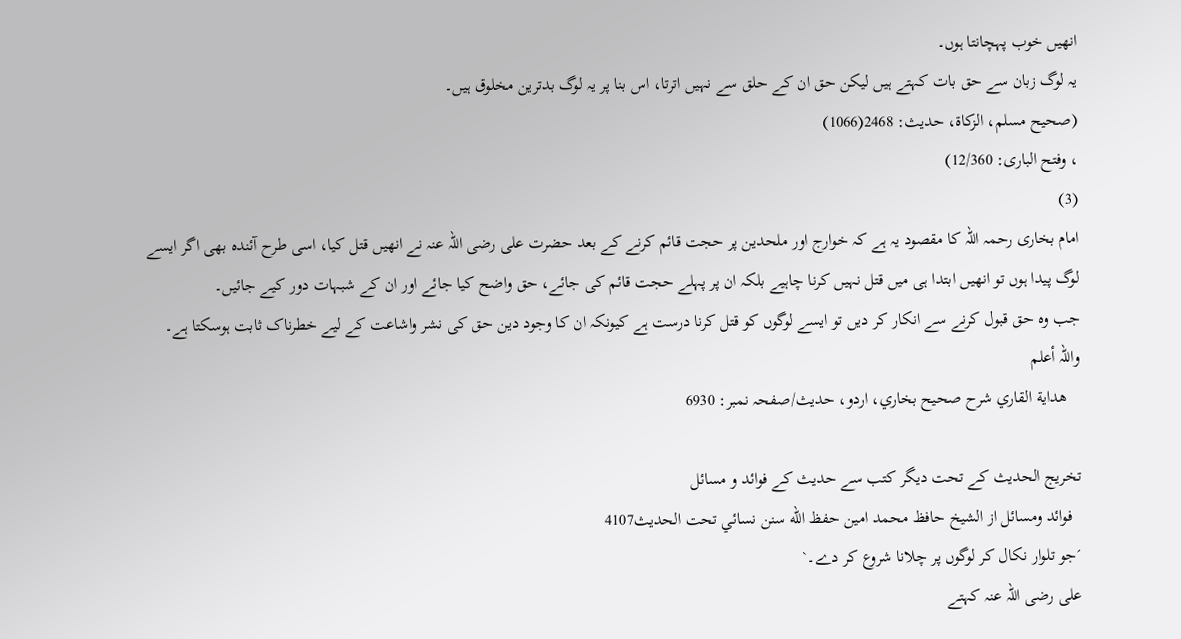انھیں خوب پہچانتا ہوں۔
یہ لوگ زبان سے حق بات کہتے ہیں لیکن حق ان کے حلق سے نہیں اترتا، اس بنا پر یہ لوگ بدترین مخلوق ہیں۔
(صحیح مسلم، الزکاة، حدیث: 2468(1066)
، وفتح الباری: 12/360)
(3)
امام بخاری رحمہ اللہ کا مقصود یہ ہے کہ خوارج اور ملحدین پر حجت قائم کرنے کے بعد حضرت علی رضی اللہ عنہ نے انھیں قتل کیا، اسی طرح آئندہ بھی اگر ایسے لوگ پیدا ہوں تو انھیں ابتدا ہی میں قتل نہیں کرنا چاہیے بلکہ ان پر پہلے حجت قائم کی جائے، حق واضح کیا جائے اور ان کے شبہات دور کیے جائیں۔
جب وہ حق قبول کرنے سے انکار کر دیں تو ایسے لوگوں کو قتل کرنا درست ہے کیونکہ ان کا وجود دین حق کی نشر واشاعت کے لیے خطرناک ثابت ہوسکتا ہے۔
واللہ أعلم
   هداية القاري شرح صحيح بخاري، اردو، حدیث/صفحہ نمبر: 6930

تخریج الحدیث کے تحت دیگر کتب سے حدیث کے فوائد و مسائل
  فوائد ومسائل از الشيخ حافظ محمد امين حفظ الله سنن نسائي تحت الحديث4107
´جو تلوار نکال کر لوگوں پر چلانا شروع کر دے۔`
علی رضی اللہ عنہ کہتے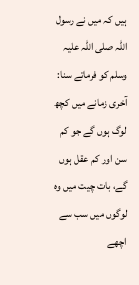ہیں کہ میں نے رسول اللہ صلی اللہ علیہ وسلم کو فرماتے سنا: آخری زمانے میں کچھ لوگ ہوں گے جو کم سن اور کم عقل ہوں گے، بات چیت میں وہ لوگوں میں سب سے اچھے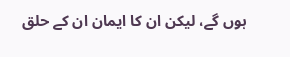ہوں گے، لیکن ان کا ایمان ان کے حلق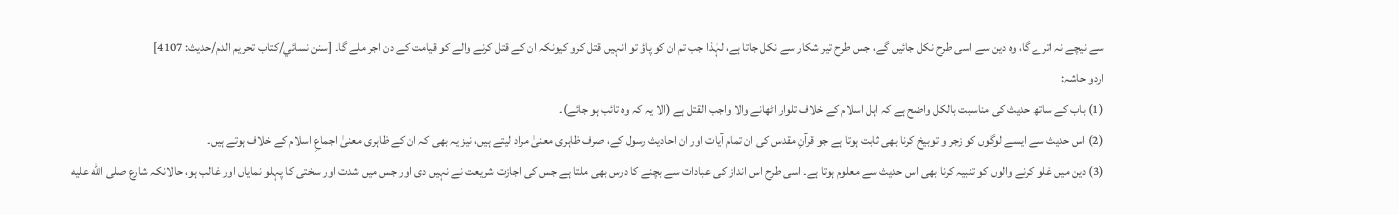سے نیچے نہ اترے گا، وہ دین سے اسی طرح نکل جائیں گے، جس طرح تیر شکار سے نکل جاتا ہے، لہٰذا جب تم ان کو پاؤ تو انہیں قتل کرو کیونکہ ان کے قتل کرنے والے کو قیامت کے دن اجر ملے گا۔ [سنن نسائي/كتاب تحريم الدم/حدیث: 4107]
اردو حاشہ:
(1) باب کے ساتھ حدیث کی مناسبت بالکل واضح ہے کہ اہل اسلام کے خلاف تلوار اٹھانے والا واجب القتل ہے (الا یہ کہ وہ تائب ہو جائے)۔
(2) اس حدیث سے ایسے لوگوں کو زجر و توبیخ کرنا بھی ثابت ہوتا ہے جو قرآنِ مقدس کی ان تمام آیات اور ان احادیث رسول کے، صرف ظاہری معنیٰ مراد لیتے ہیں، نیز یہ بھی کہ ان کے ظاہری معنیٰ اجماعِ اسلام کے خلاف ہوتے ہیں۔
(3) دین میں غلو کرنے والوں کو تنبیہ کرنا بھی اس حدیث سے معلوم ہوتا ہے۔ اسی طرح اس انداز کی عبادات سے بچنے کا درس بھی ملتا ہے جس کی اجازت شریعت نے نہیں دی اور جس میں شدت اور سختی کا پہلو نمایاں اور غالب ہو، حالانکہ شارع صلى الله عليه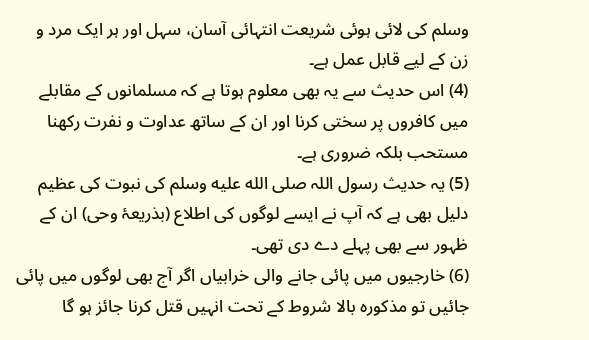وسلم کی لائی ہوئی شریعت انتہائی آسان، سہل اور ہر ایک مرد و زن کے لیے قابل عمل ہے۔
(4) اس حدیث سے یہ بھی معلوم ہوتا ہے کہ مسلمانوں کے مقابلے میں کافروں پر سختی کرنا اور ان کے ساتھ عداوت و نفرت رکھنا مستحب بلکہ ضروری ہے۔
(5) یہ حدیث رسول اللہ صلى الله عليه وسلم کی نبوت کی عظیم دلیل بھی ہے کہ آپ نے ایسے لوگوں کی اطلاع (بذریعۂ وحی) ان کے ظہور سے بھی پہلے دے دی تھی۔
(6) خارجیوں میں پائی جانے والی خرابیاں اگر آج بھی لوگوں میں پائی جائیں تو مذکورہ بالا شروط کے تحت انہیں قتل کرنا جائز ہو گا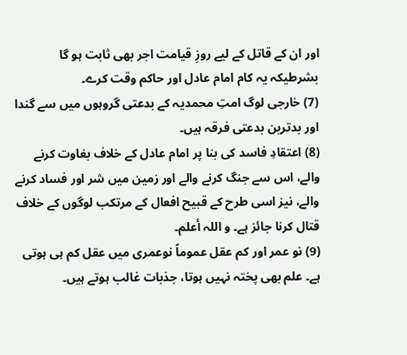اور ان کے قاتل کے لیے روزِ قیامت اجر بھی ثابت ہو گا بشرطیکہ یہ کام امام عادل اور حاکم وقت کرے۔
(7) خارجی لوگ امتِ محمدیہ کے بدعتی گروہوں میں سے گندا اور بدترین بدعتی فرقہ ہیں۔
(8) اعتقادِ فاسد کی بنا پر امام عادل کے خلاف بغاوت کرنے والے، اس سے جنگ کرنے والے اور زمین میں شر اور فساد کرنے والے، نیز اسی طرح کے قبیح افعال کے مرتکب لوگوں کے خلاف قتال کرنا جائز ہے۔ و اللہ أعلم۔
(9) نو عمر اور کم عقل عموماً نوعمری میں عقل کم ہی ہوتی ہے۔ علم بھی پختہ نہیں ہوتا، جذبات غالب ہوتے ہیں۔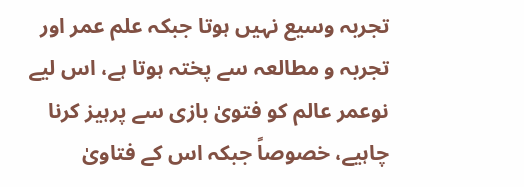تجربہ وسیع نہیں ہوتا جبکہ علم عمر اور تجربہ و مطالعہ سے پختہ ہوتا ہے، اس لیے نوعمر عالم کو فتویٰ بازی سے پرہیز کرنا چاہیے، خصوصاً جبکہ اس کے فتاویٰ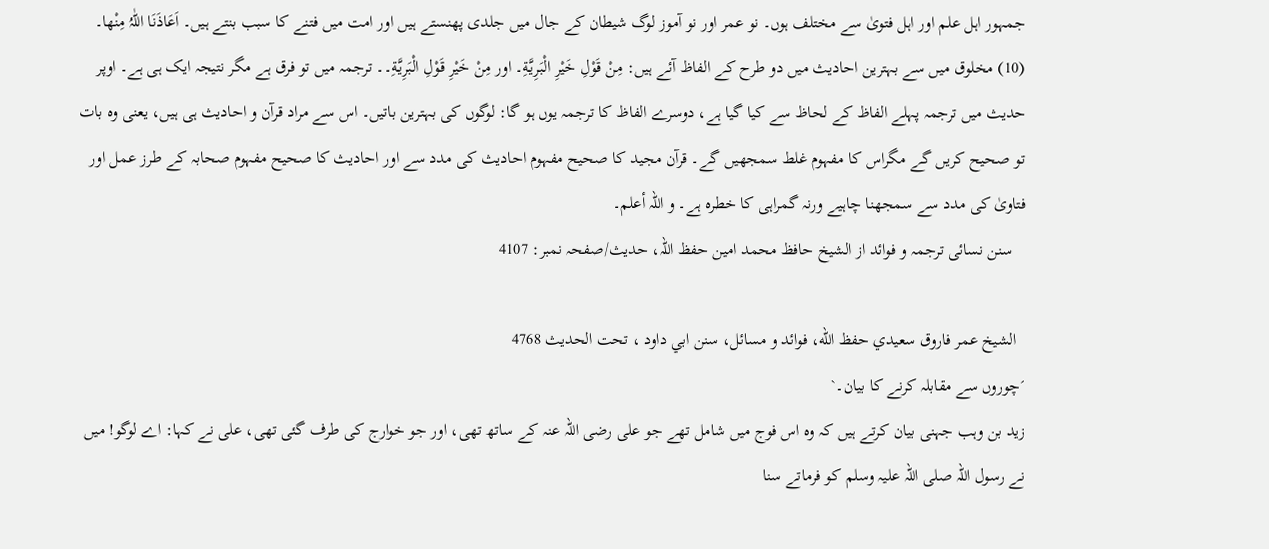جمہور اہل علم اور اہل فتویٰ سے مختلف ہوں۔ نو عمر اور نو آموز لوگ شیطان کے جال میں جلدی پھنستے ہیں اور امت میں فتنے کا سبب بنتے ہیں۔ اَعَاذَنَا اللّٰہُ مِنْها۔
(10) مخلوق میں سے بہترین احادیث میں دو طرح کے الفاظ آئے ہیں: مِنْ قَوْلِ خَيْرِ الْبَرِيَّةِ۔ اور مِنْ خَيْرِ قَوْلِ الْبَرِيَّةِ۔۔ ترجمہ میں تو فرق ہے مگر نتیجہ ایک ہی ہے۔ اوپر حدیث میں ترجمہ پہلے الفاظ کے لحاظ سے کیا گیا ہے، دوسرے الفاظ کا ترجمہ یوں ہو گا: لوگوں کی بہترین باتیں۔ اس سے مراد قرآن و احادیث ہی ہیں، یعنی وہ بات تو صحیح کریں گے مگراس کا مفہوم غلط سمجھیں گے۔ قرآن مجید کا صحیح مفہوم احادیث کی مدد سے اور احادیث کا صحیح مفہوم صحابہ کے طرز عمل اور فتاویٰ کی مدد سے سمجھنا چاہیے ورنہ گمراہی کا خطرہ ہے۔ و اللہ أعلم۔
   سنن نسائی ترجمہ و فوائد از الشیخ حافظ محمد امین حفظ اللہ، حدیث/صفحہ نمبر: 4107

  الشيخ عمر فاروق سعيدي حفظ الله، فوائد و مسائل، سنن ابي داود ، تحت الحديث 4768
´چوروں سے مقابلہ کرنے کا بیان۔`
زید بن وہب جہنی بیان کرتے ہیں کہ وہ اس فوج میں شامل تھے جو علی رضی اللہ عنہ کے ساتھ تھی، اور جو خوارج کی طرف گئی تھی، علی نے کہا: اے لوگو! میں نے رسول اللہ صلی اللہ علیہ وسلم کو فرماتے سنا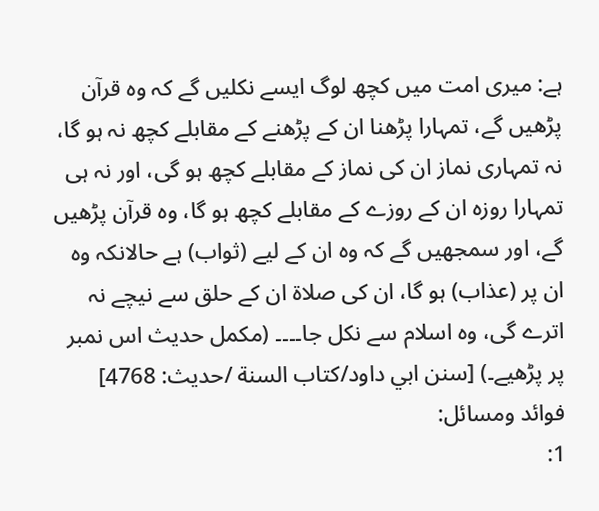ہے: میری امت میں کچھ لوگ ایسے نکلیں گے کہ وہ قرآن پڑھیں گے، تمہارا پڑھنا ان کے پڑھنے کے مقابلے کچھ نہ ہو گا، نہ تمہاری نماز ان کی نماز کے مقابلے کچھ ہو گی، اور نہ ہی تمہارا روزہ ان کے روزے کے مقابلے کچھ ہو گا، وہ قرآن پڑھیں گے، اور سمجھیں گے کہ وہ ان کے لیے (ثواب) ہے حالانکہ وہ ان پر (عذاب) ہو گا، ان کی صلاۃ ان کے حلق سے نیچے نہ اترے گی، وہ اسلام سے نکل جا۔۔۔۔ (مکمل حدیث اس نمبر پر پڑھیے۔) [سنن ابي داود/كتاب السنة /حدیث: 4768]
فوائد ومسائل:
1: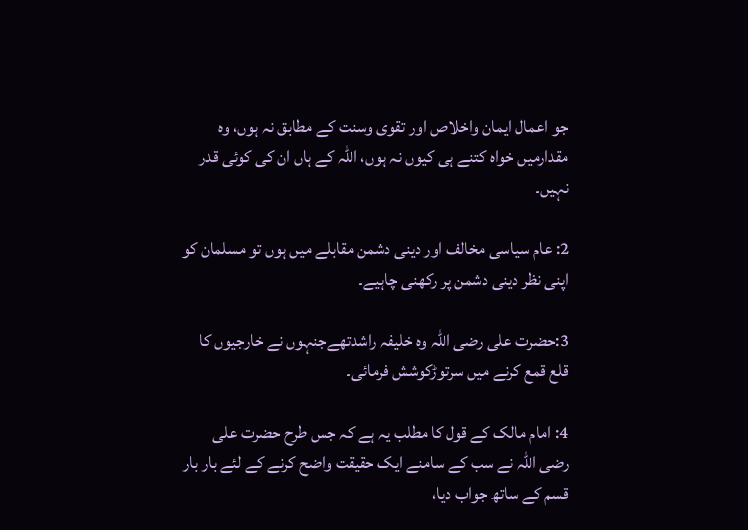جو اعمال ایمان واخلاص اور تقوی وسنت کے مطابق نہ ہوں، وہ مقدارمیں خواہ کتنے ہی کیوں نہ ہوں، اللہ کے ہاں ان کی کوئی قدر نہیں۔

2: عام سیاسی مخالف اور دینی دشمن مقابلے میں ہوں تو مسلمان کو اپنی نظر دینی دشمن پر رکھنی چاہیے۔

3:حضرت علی رضی اللہ وہ خلیفہ راشدتھےجنہوں نے خارجیوں کا قلع قمع کرنے میں سرتوڑکوشش فرمائی۔

4: امام مالک کے قول کا مطلب یہ ہے کہ جس طرح حضرت علی رضی اللہ نے سب کے سامنے ایک حقیقت واضح کرنے کے لئے بار بار قسم کے ساتھ جواب دیا،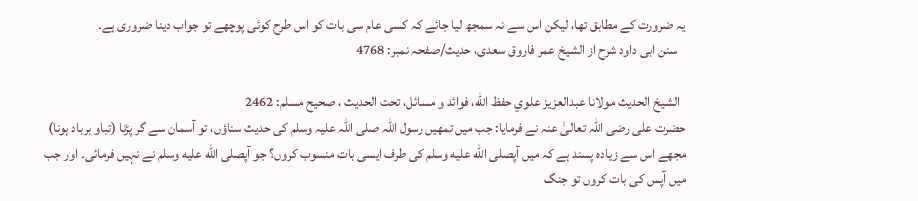یہ ضرورت کے مطابق تھا، لیکن اس سے نہ سمجھ لیا جائے کہ کسی عام سی بات کو اس طرح کوئی پوچھے تو جواب دینا ضروری ہے۔
   سنن ابی داود شرح از الشیخ عمر فاروق سعدی، حدیث/صفحہ نمبر: 4768

  الشيخ الحديث مولانا عبدالعزيز علوي حفظ الله، فوائد و مسائل، تحت الحديث ، صحيح مسلم: 2462
حضرت علی رضی اللہ تعالیٰ عنہ نے فرمایا: جب میں تمھیں رسول اللہ صلی اللہ علیہ وسلم کی حدیث سناؤں، تو آسمان سے گر پڑنا (تباو برباد ہونا) مجھے اس سے زیادہ پسند ہے کہ میں آپصلى الله عليه وسلم کی طرف ایسی بات منسوب کروں؟ جو آپصلى الله عليه وسلم نے نہیں فرمائی۔ اور جب میں آپس کی بات کروں تو جنگ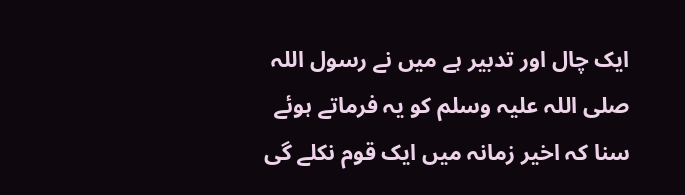ایک چال اور تدبیر ہے میں نے رسول اللہ صلی اللہ علیہ وسلم کو یہ فرماتے ہوئے سنا کہ اخیر زمانہ میں ایک قوم نکلے گی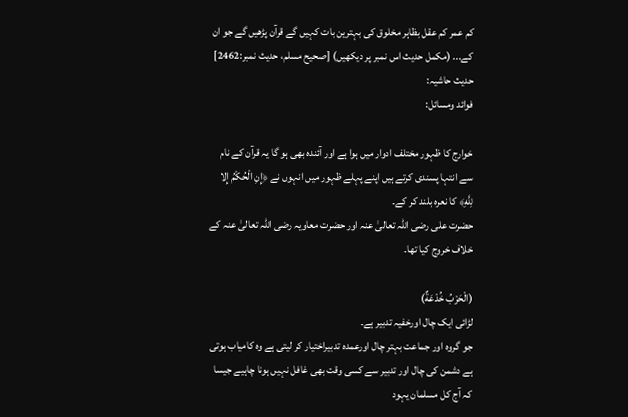کم عمر کم عقل بظاہر مخلوق کی بہترین بات کہیں گے قرآن پڑھیں گے جو ان کے... (مکمل حدیث اس نمبر پر دیکھیں) [صحيح مسلم، حديث نمبر:2462]
حدیث حاشیہ:
فوائد ومسائل:

خوارج کا ظہور مختلف ادوار میں ہوا ہے اور آئندہ بھی ہو گا یہ قرآن کے نام سے انتہا پسندی کرتے ہیں اپنے پہلے ظہور میں انہوں نے ﴿إِنِ الْحُكْمُ إِلا لِلَّهِ﴾ کا نعرہ بلند کر کے۔
حضرت علی رضی اللہ تعالیٰ عنہ اور حضرت معاویہ رضی اللہ تعالیٰ عنہ کے خلاف خروج کیا تھا۔

(الْحَرْبُ خُدْعَةٌ)
لڑائی ایک چال اورخفیہ تدبیر ہے۔
جو گروہ اور جماعت بہتر چال اورعمدہ تدبیراختیار کر لیتی ہے وہ کامیاب ہوتی ہے دشمن کی چال اور تدبیر سے کسی وقت بھی غافل نہیں ہونا چاہیے جیسا کہ آج کل مسلمان یہود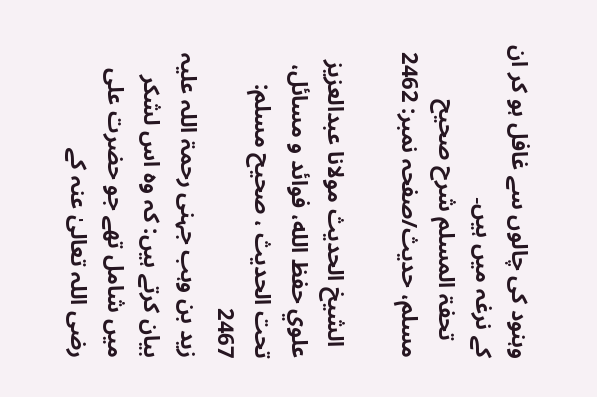وہنود کی چالوں سے غافل ہو کر ان کے نرغہ میں ہیں۔
   تحفۃ المسلم شرح صحیح مسلم، حدیث/صفحہ نمبر: 2462

  الشيخ الحديث مولانا عبدالعزيز علوي حفظ الله، فوائد و مسائل، تحت الحديث ، صحيح مسلم: 2467
زید بن وہب جہنی رحمۃ اللہ علیہ بیان کرتے ہیں: کہ وہ اس لشکر میں شامل تھے جو حضرت علی رضی اللہ تعالیٰ عنہ کے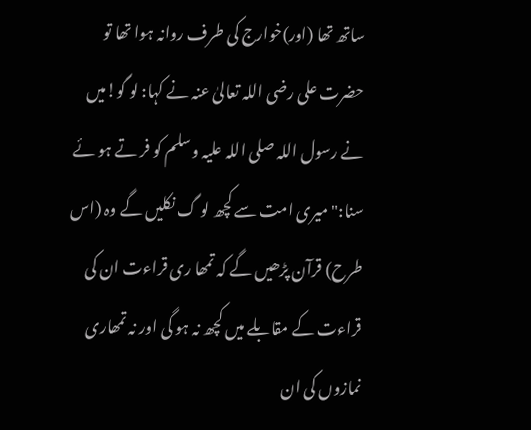ساتھ تھا (اور)خوارج کی طرف روانہ ہوا تھا تو حضرت علی رضی اللہ تعالیٰ عنہ نے کہا: لو گو!میں نے رسول اللہ صلی اللہ علیہ وسلم کو فر تے ہو ئے سنا:"میری امت سے کچھ لو گ نکلیں گے وہ (اس طرح) قرآن پڑھیں گے کہ تمھا ری قراءت ان کی قراءت کے مقابلے میں کچھ نہ ہو گی اور نہ تمھاری نمازوں کی ان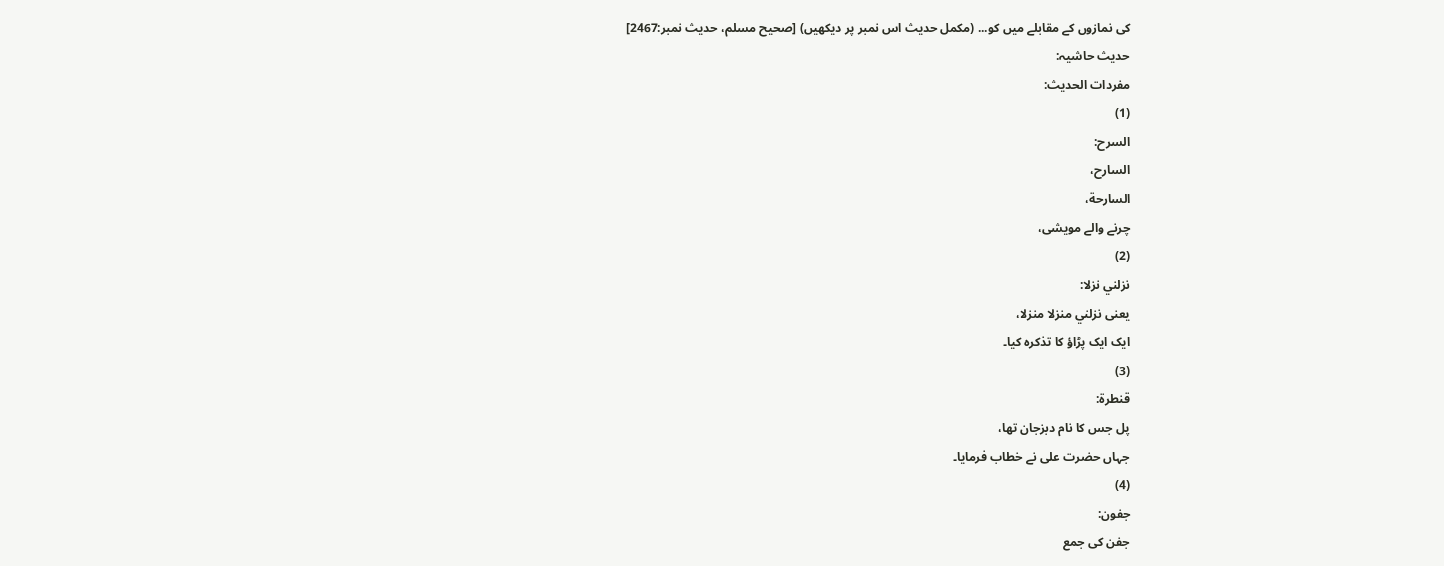کی نمازوں کے مقابلے میں کو... (مکمل حدیث اس نمبر پر دیکھیں) [صحيح مسلم، حديث نمبر:2467]
حدیث حاشیہ:
مفردات الحدیث:
(1)
السرح:
السارح،
السارحة،
چرنے والے مویشی،
(2)
نزلني نزلا:
یعنی نزلني منزلا منزلا،
ایک ایک پڑاؤ کا تذکرہ کیا۔
(3)
قنطرة:
پل جس کا نام دبزجان تھا،
جہاں حضرت علی نے خطاب فرمایا۔
(4)
جفون:
جفن کی جمع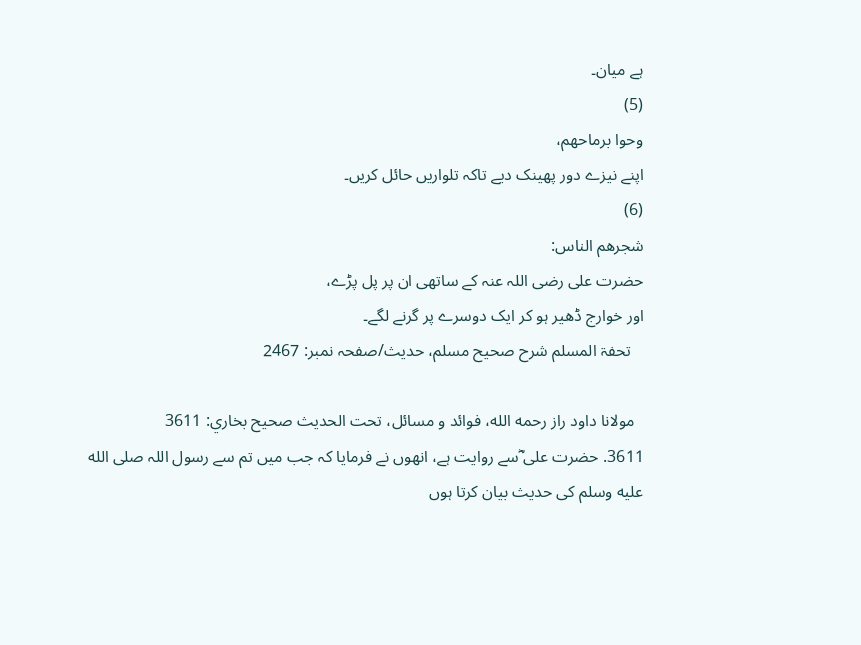ہے میان۔
(5)
وحوا برماحهم،
اپنے نیزے دور پھینک دیے تاکہ تلواریں حائل کریں۔
(6)
شجرهم الناس:
حضرت علی رضی اللہ عنہ کے ساتھی ان پر پل پڑے،
اور خوارج ڈھیر ہو کر ایک دوسرے پر گرنے لگے۔
   تحفۃ المسلم شرح صحیح مسلم، حدیث/صفحہ نمبر: 2467

  مولانا داود راز رحمه الله، فوائد و مسائل، تحت الحديث صحيح بخاري: 3611
3611. حضرت علی ؓسے روایت ہے، انھوں نے فرمایا کہ جب میں تم سے رسول اللہ صلى الله عليه وسلم کی حدیث بیان کرتا ہوں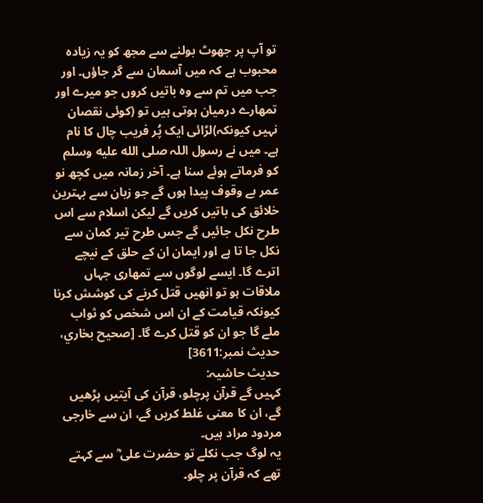تو آپ پر جھوٹ بولنے سے مجھ کو یہ زیادہ محبوب ہے کہ میں آسمان سے گر جاؤں۔ اور جب میں تم سے وہ باتیں کروں جو میرے اور تمھارے درمیان ہوتی ہیں تو (کوئی نقصان نہیں کیونکہ)لڑائی ایک پُر فریب چال کا نام ہے۔ میں نے رسول اللہ صلى الله عليه وسلم کو فرماتے ہوئے سنا ہے۔ آخر زمانہ میں کچھ نو عمر بے وقوف پیدا ہوں گے جو زبان سے بہترین خلائق کی باتیں کریں گے لیکن اسلام سے اس طرح نکل جائیں گے جس طرح تیر کمان سے نکل جا تا ہے اور ایمان ان کے حلق کے نیچے اترے گا۔ ایسے لوگوں سے تمھاری جہاں ملاقات ہو تو انھیں قتل کرنے کی کوشش کرنا کیونکہ قیامت کے ان اس شخص کو ثواب ملے گا جو ان کو قتل کرے گا۔ [صحيح بخاري، حديث نمبر:3611]
حدیث حاشیہ:
کہیں گے قرآن پرچلو، قرآن کی آیتیں پڑھیں گے، ان کا معنی غلط کریں گے، ان سے خارجی مردود مراد ہیں۔
یہ لوگ جب نکلے تو حضرت علی ؓ سے کہتے تھے کہ قرآن پر چلو۔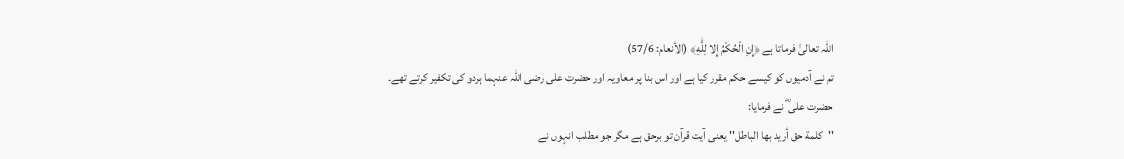اللہ تعالیٰ فرماتا ہے ﴿إِنِ الْحُكْمُ إِلا لِلَّٰهِ﴾ (الأنعام: 57/6)
تم نے آدمیوں کو کیسے حکم مقرر کیا ہے اور اس بنا پر معاویہ اور حضرت علی رضی اللہ عنہما ہردو کی تکفیر کرتے تھے۔
حضرت علی ؓ نے فرمایا:
''کلمة حق أرید بھا الباطل'' یعنی آیت قرآن تو برحق ہے مگر جو مطلب انہوں نے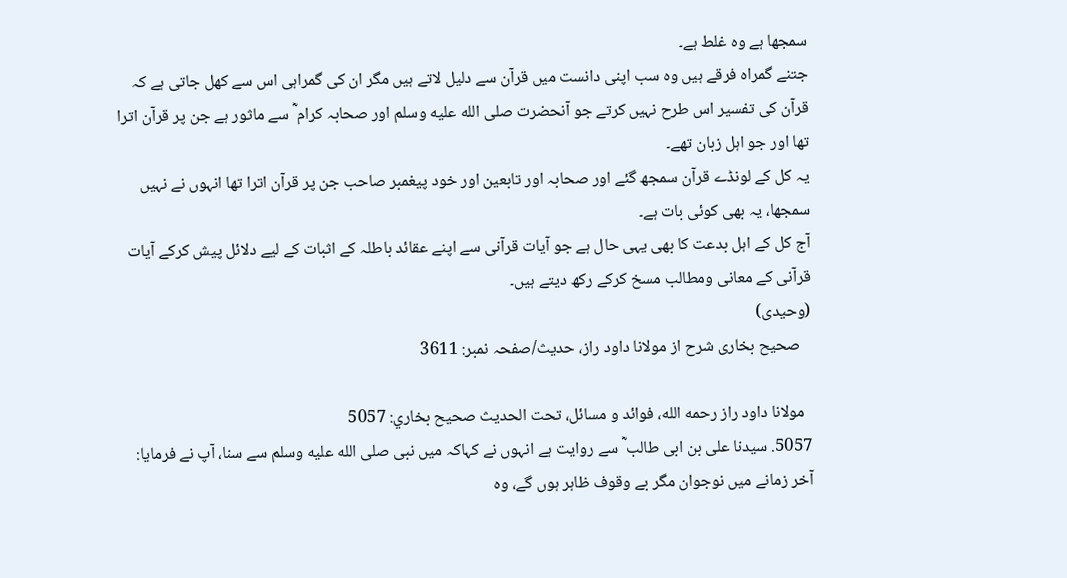سمجھا ہے وہ غلط ہے۔
جتنے گمراہ فرقے ہیں وہ سب اپنی دانست میں قرآن سے دلیل لاتے ہیں مگر ان کی گمراہی اس سے کھل جاتی ہے کہ قرآن کی تفسیر اس طرح نہیں کرتے جو آنحضرت صلى الله عليه وسلم اور صحابہ کرام ؓ سے ماثور ہے جن پر قرآن اترا تھا اور جو اہل زبان تھے۔
یہ کل کے لونڈے قرآن سمجھ گئے اور صحابہ اور تابعین اور خود پیغمبر صاحب جن پر قرآن اترا تھا انہوں نے نہیں سمجھا، یہ بھی کوئی بات ہے۔
آج کل کے اہل بدعت کا بھی یہی حال ہے جو آیات قرآنی سے اپنے عقائد باطلہ کے اثبات کے لیے دلائل پیش کرکے آیات قرآنی کے معانی ومطالب مسخ کرکے رکھ دیتے ہیں۔
(وحیدی)
   صحیح بخاری شرح از مولانا داود راز، حدیث/صفحہ نمبر: 3611

  مولانا داود راز رحمه الله، فوائد و مسائل، تحت الحديث صحيح بخاري: 5057
5057. سیدنا علی بن ابی طالب ؓ سے روایت ہے انہوں نے کہاکہ میں نبی صلى الله عليه وسلم سے سنا، آپ نے فرمایا: آخر زمانے میں نوجوان مگر بے وقوف ظاہر ہوں گے، وہ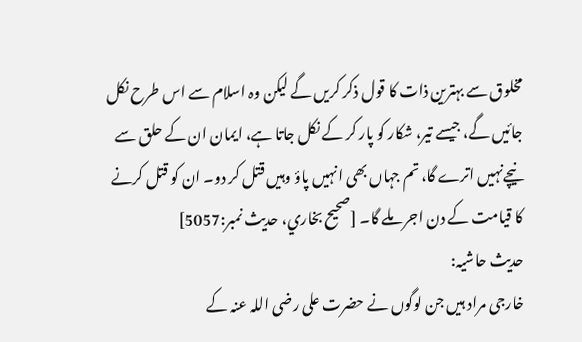مخلوق سے بہترین ذات کا قول ذکر کریں گے لیکن وہ اسلام سے اس طرح نکل جائیں گے، جیسے تیر، شکار کو پار کر کے نکل جاتا ہے، ایمان ان کے حلق سے نیچےنہیں اترے گا، تم جہاں بھی انہیں پاؤ وہیں قتل کر دو۔ ان کو قتل کرنے کا قیامت کے دن اجر ملے گا۔ [صحيح بخاري، حديث نمبر:5057]
حدیث حاشیہ:
خارجی مراد ہیں جن لوگوں نے حضرت علی رضی اللہ عنہ کے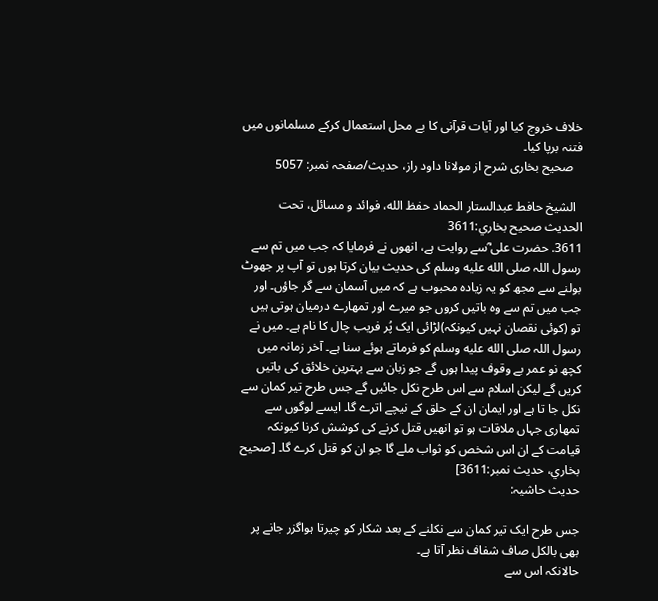خلاف خروج کیا اور آیات قرآنی کا بے محل استعمال کرکے مسلمانوں میں فتنہ برپا کیا۔
   صحیح بخاری شرح از مولانا داود راز، حدیث/صفحہ نمبر: 5057

  الشيخ حافط عبدالستار الحماد حفظ الله، فوائد و مسائل، تحت الحديث صحيح بخاري:3611
3611. حضرت علی ؓسے روایت ہے، انھوں نے فرمایا کہ جب میں تم سے رسول اللہ صلى الله عليه وسلم کی حدیث بیان کرتا ہوں تو آپ پر جھوٹ بولنے سے مجھ کو یہ زیادہ محبوب ہے کہ میں آسمان سے گر جاؤں۔ اور جب میں تم سے وہ باتیں کروں جو میرے اور تمھارے درمیان ہوتی ہیں تو (کوئی نقصان نہیں کیونکہ)لڑائی ایک پُر فریب چال کا نام ہے۔ میں نے رسول اللہ صلى الله عليه وسلم کو فرماتے ہوئے سنا ہے۔ آخر زمانہ میں کچھ نو عمر بے وقوف پیدا ہوں گے جو زبان سے بہترین خلائق کی باتیں کریں گے لیکن اسلام سے اس طرح نکل جائیں گے جس طرح تیر کمان سے نکل جا تا ہے اور ایمان ان کے حلق کے نیچے اترے گا۔ ایسے لوگوں سے تمھاری جہاں ملاقات ہو تو انھیں قتل کرنے کی کوشش کرنا کیونکہ قیامت کے ان اس شخص کو ثواب ملے گا جو ان کو قتل کرے گا۔ [صحيح بخاري، حديث نمبر:3611]
حدیث حاشیہ:

جس طرح ایک تیر کمان سے نکلنے کے بعد شکار کو چیرتا ہواگزر جانے پر بھی بالکل صاف شفاف نظر آتا ہے۔
حالانکہ اس سے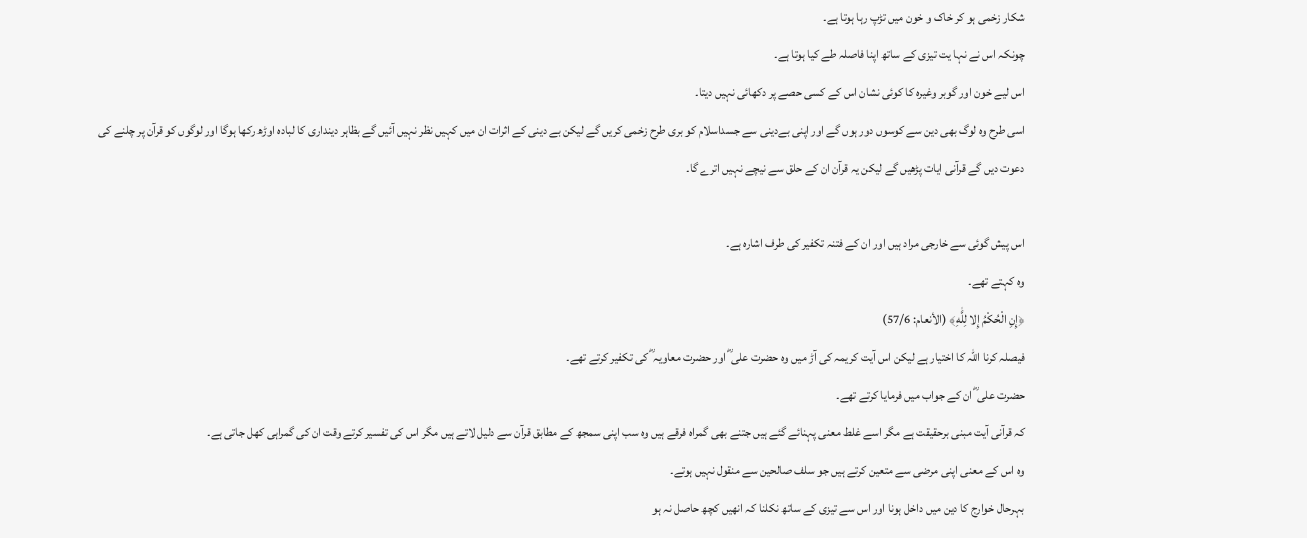شکار زخمی ہو کر خاک و خون میں تڑپ رہا ہوتا ہے۔
چونکہ اس نے نہا یت تیزی کے ساتھ اپنا فاصلہ طے کیا ہوتا ہے۔
اس لیے خون اور گوبر وغیرہ کا کوئی نشان اس کے کسی حصے پر دکھائی نہیں دیتا۔
اسی طرح وہ لوگ بھی دین سے کوسوں دور ہوں گے اور اپنی بےدینی سے جسداسلام کو بری طرح زخمی کریں گے لیکن بے دینی کے اثرات ان میں کہیں نظر نہیں آئیں گے بظاہر دینداری کا لبادہ اوڑھ رکھا ہوگا اور لوگوں کو قرآن پر چلنے کی دعوت دیں گے قرآنی ایات پڑھیں گے لیکن یہ قرآن ان کے حلق سے نیچے نہیں اترے گا۔

اس پیش گوئی سے خارجی مراد ہیں اور ان کے فتنہ تکفیر کی طرف اشارہ ہے۔
وہ کہتے تھے۔
﴿إِنِ الْحُكْمُ إِلا لِلَّٰهِ﴾ (الأنعام: 57/6)
فیصلہ کرنا اللہ کا اختیار ہے لیکن اس آیت کریمہ کی آڑ میں وہ حضرت علی ؓ اور حضرت معاویہ ؓ کی تکفیر کرتے تھے۔
حضرت علی ؓ ان کے جواب میں فرمایا کرتے تھے۔
کہ قرآنی آیت مبنی برحقیقت ہے مگر اسے غلط معنی پہنائے گئے ہیں جتنے بھی گمراہ فرقے ہیں وہ سب اپنی سمجھ کے مطابق قرآن سے دلیل لاتے ہیں مگر اس کی تفسیر کرتے وقت ان کی گمراہی کھل جاتی ہے۔
وہ اس کے معنی اپنی مرضی سے متعین کرتے ہیں جو سلف صالحین سے منقول نہیں ہوتے۔
بہرحال خوارج کا دین میں داخل ہونا اور اس سے تیزی کے ساتھ نکلنا کہ انھیں کچھ حاصل نہ ہو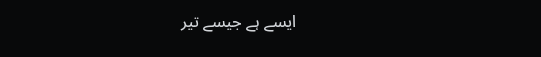ایسے ہے جیسے تیر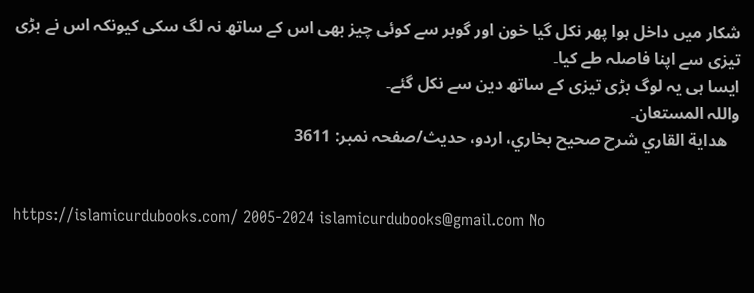شکار میں داخل ہوا پھر نکل گیا خون اور گوبر سے کوئی چیز بھی اس کے ساتھ نہ لگ سکی کیونکہ اس نے بڑی تیزی سے اپنا فاصلہ طے کیا۔
ایسا ہی یہ لوگ بڑی تیزی کے ساتھ دین سے نکل گئے۔
واللہ المستعان۔
   هداية القاري شرح صحيح بخاري، اردو، حدیث/صفحہ نمبر: 3611


https://islamicurdubooks.com/ 2005-2024 islamicurdubooks@gmail.com No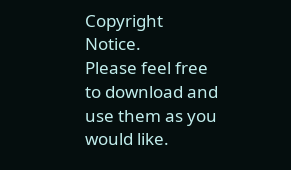Copyright Notice.
Please feel free to download and use them as you would like.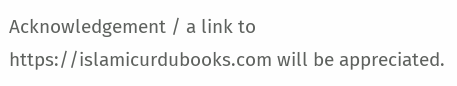Acknowledgement / a link to https://islamicurdubooks.com will be appreciated.